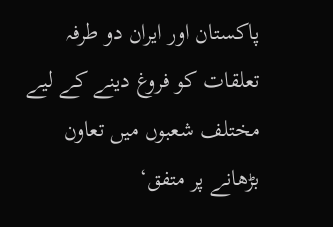پاکستان اور ایران دو طرفہ تعلقات کو فروغ دینے کے لیے مختلف شعبوں میں تعاون بڑھانے پر متفق‘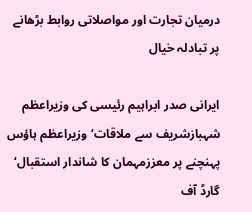درمیان تجارت اور مواصلاتی روابط بڑھانے پر تبادلہ خیال

ایرانی صدر ابراہیم رئیسی کی وزیراعظم شہبازشریف سے ملاقات‘وزیراعظم ہاؤس پہنچنے پر معززمہمان کا شاندار استقبال‘ گارڈ آف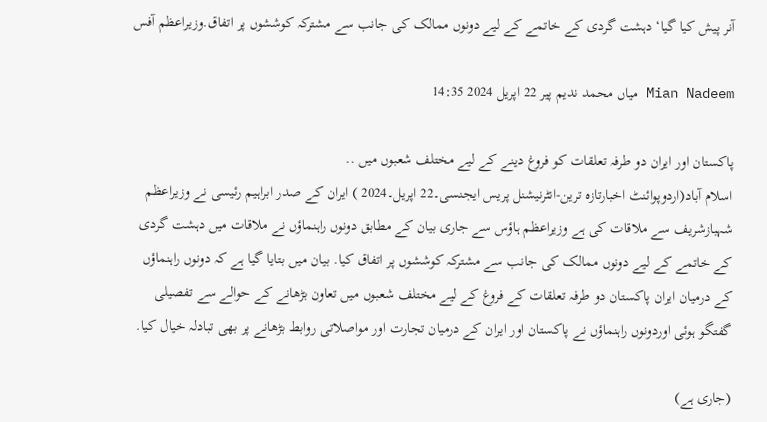آنر پیش کیا گیا‘ دہشت گردی کے خاتمے کے لیے دونوں ممالک کی جانب سے مشترکہ کوششوں پر اتفاق.وزیراعظم آفس

Mian Nadeem میاں محمد ندیم پیر 22 اپریل 2024 14:35

پاکستان اور ایران دو طرفہ تعلقات کو فروغ دینے کے لیے مختلف شعبوں میں ..
اسلام آباد(اردوپوائنٹ اخبارتازہ ترین-انٹرنیشنل پریس ایجنسی۔22 اپریل۔2024 ) ایران کے صدر ابراہیم رئیسی نے وزیراعظم شہبازشریف سے ملاقات کی ہے وزیراعظم ہاؤس سے جاری بیان کے مطابق دونوں راہنماؤں نے ملاقات میں دہشت گردی کے خاتمے کے لیے دونوں ممالک کی جانب سے مشترکہ کوششوں پر اتفاق کیا. بیان میں بتایا گیا ہے کہ دونوں راہنماؤں کے درمیان ایران پاکستان دو طرفہ تعلقات کے فروغ کے لیے مختلف شعبوں میں تعاون بڑھانے کے حوالے سے تفصیلی گفتگو ہوئی اوردونوں راہنماؤں نے پاکستان اور ایران کے درمیان تجارت اور مواصلاتی روابط بڑھانے پر بھی تبادلہ خیال کیا.

(جاری ہے)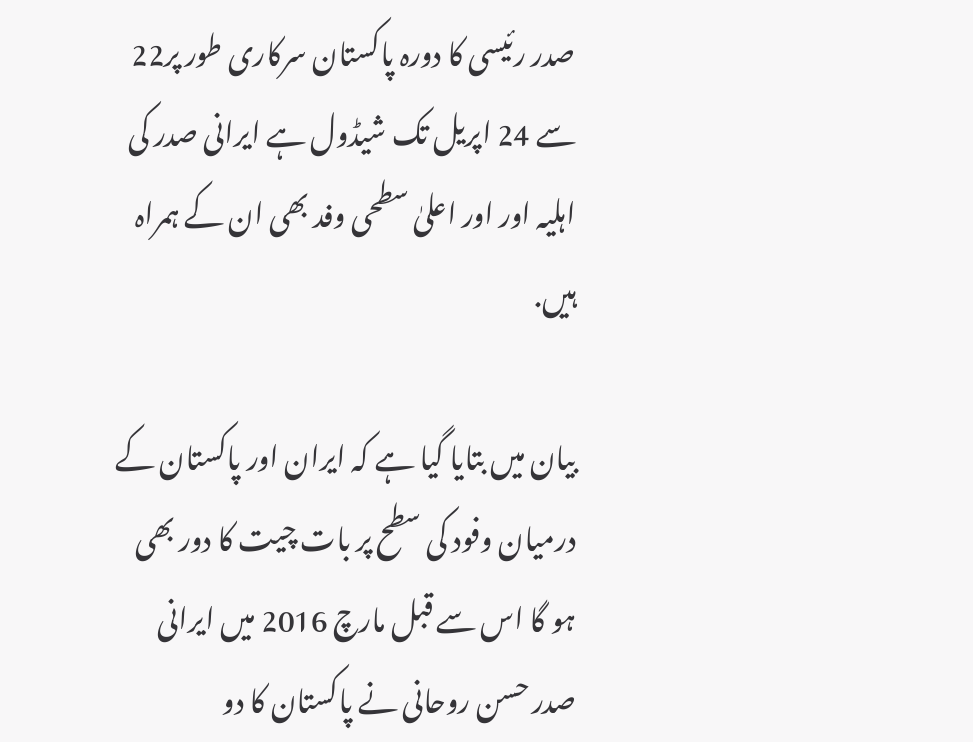صدر رئیسی کا دورہ پاکستان سرکاری طور پر22 سے 24 اپریل تک شیڈول ہے ایرانی صدر کی اہلیہ اور اور اعلیٰ سطحی وفد بھی ان کے ہمراہ ہیں.

بیان میں بتایا گیا ہے کہ ایران اور پاکستان کے درمیان وفود کی سطح پر بات چیت کا دور بھی ہو گا اس سے قبل مارچ 2016 میں ایرانی صدر حسن روحانی نے پاکستان کا دو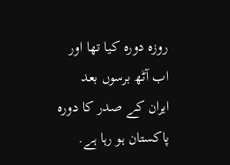روزہ دورہ کیا تھا اور اب آٹھ برسوں بعد ایران کے صدر کا دورہ پاکستان ہو رہا ہے.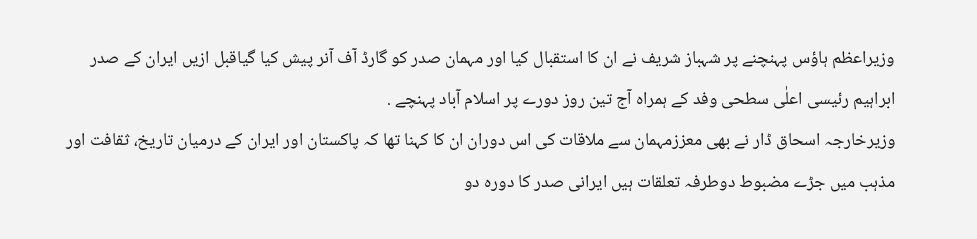وزیراعظم ہاؤس پہنچنے پر شہباز شریف نے ان کا استقبال کیا اور مہمان صدر کو گارڈ آف آنر پیش کیا گیاقبل ازیں ایران کے صدر ابراہیم رئیسی اعلٰی سطحی وفد کے ہمراہ آج تین روز دورے پر اسلام آباد پہنچے .
وزیرخارجہ اسحاق ڈار نے بھی معززمہمان سے ملاقات کی اس دوران ان کا کہنا تھا کہ پاکستان اور ایران کے درمیان تاریخ، ثقافت اور مذہب میں جڑے مضبوط دوطرفہ تعلقات ہیں ایرانی صدر کا دورہ دو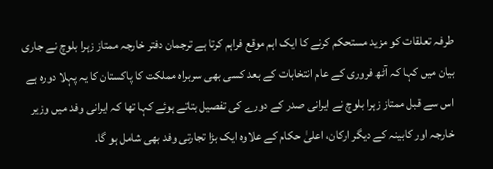طرفہ تعلقات کو مزید مستحکم کرنے کا ایک اہم موقع فراہم کرتا ہے ترجمان دفتر خارجہ ممتاز زہرا بلوچ نے جاری بیان میں کہا کہ آٹھ فروری کے عام انتخابات کے بعد کسی بھی سربراہ مملکت کا پاکستان کا یہ پہلا دورہ ہے اس سے قبل ممتاز زہرا بلوچ نے ایرانی صدر کے دورے کی تفصیل بتاتے ہوئے کہا تھا کہ ایرانی وفد میں وزیر خارجہ اور کابینہ کے دیگر ارکان، اعلیٰ حکام کے علاوہ ایک بڑا تجارتی وفد بھی شامل ہو گا.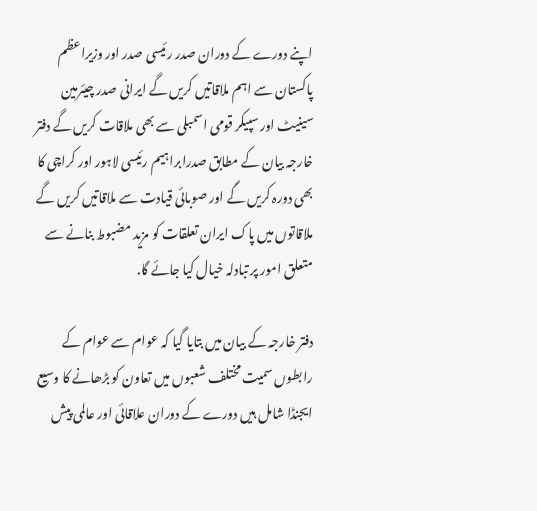اپنے دورے کے دوران صدر رئیسی صدر اور وزیراعظم پاکستان سے اہم ملاقاتیں کریں گے ایرانی صدر چیئرمین سینیٹ اور سپیکر قومی اسمبلی سے بھی ملاقات کریں گے دفتر خارجہ بیان کے مطابق صدرابراہیم رئیسی لاہور اور کراچی کا بھی دورہ کریں گے اور صوبائی قیادت سے ملاقاتیں کریں گے ملاقاتوں میں پاک ایران تعلقات کو مزید مضبوط بنانے سے متعلق امور پر تبادلہ خیال کیا جائے گا.

دفتر خارجہ کے بیان میں بتایا گیا کہ عوام سے عوام کے رابطوں سمیت مختلف شعبوں میں تعاون کو بڑھانے کا وسیع ایجنڈا شامل ہیں دورے کے دوران علاقائی اور عالمی پیش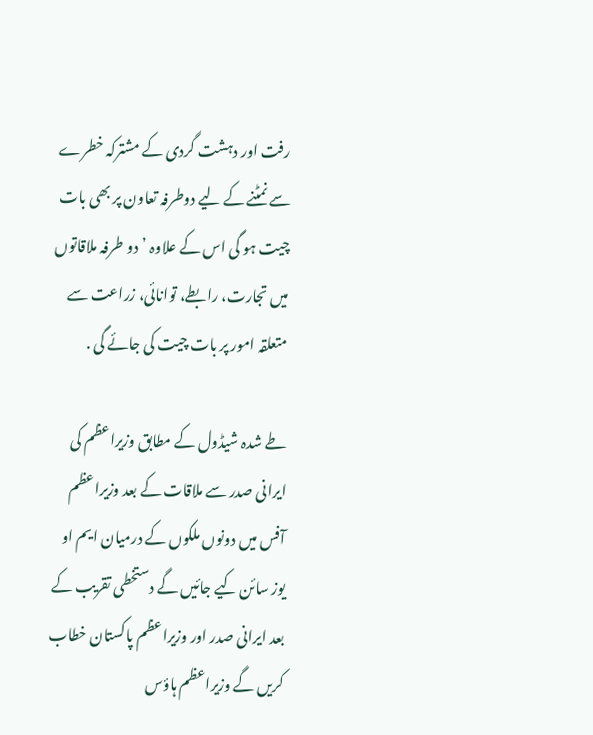رفت اور دہشت گردی کے مشترکہ خطرے سے نمٹنے کے لیے دوطرفہ تعاون پر بھی بات چیت ہو گی اس کے علاوہ ’دو طرفہ ملاقاتوں میں تجارت، رابطے، توانائی، زراعت سے متعلقہ امور پر بات چیت کی جائے گی .

طے شدہ شیڈول کے مطابق وزیراعظم کی ایرانی صدر سے ملاقات کے بعد وزیراعظم آفس میں دونوں ملکوں کے درمیان ایم او یوز سائن کیے جائیں گے دستخطی تقریب کے بعد ایرانی صدر اور وزیراعظم پاکستان خطاب کریں گے وزیراعظم ہاؤس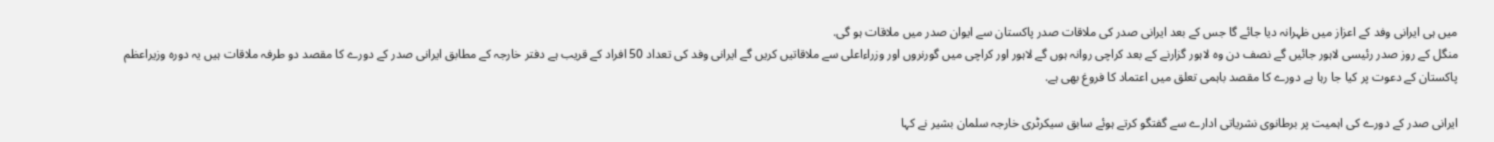میں ہی ایرانی وفد کے اعزاز میں ظہرانہ دیا جائے گا جس کے بعد ایرانی صدر کی ملاقات صدر پاکستان سے ایوان صدر میں ملاقات ہو گی.
منگل کے روز صدر رئیسی لاہور جائیں گے نصف دن وہ لاہور گزارنے کے بعد کراچی روانہ ہوں گے لاہور اور کراچی میں گورنروں اور وزراءاعلی سے ملاقاتیں کریں گے ایرانی وفد کی تعداد 50 افراد کے قریب ہے دفتر خارجہ کے مطابق ایرانی صدر کے دورے کا مقصد دو طرفہ ملاقات ہیں یہ دورہ وزیراعظم پاکستان کے دعوت پر کیا جا رہا ہے دورے کا مقصد باہمی تعلق میں اعتماد کا فروغ بھی ہے.

ایرانی صدر کے دورے کی اہمیت پر برطانوی نشریاتی ادارے سے گفتگو کرتے ہوئے سابق سیکرٹری خارجہ سلمان بشیر نے کہا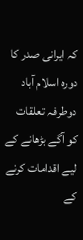کہ ایرانی صدر کا دورہ اسلام آباد دوطرفہ تعلقات کو آگے بڑھانے کے لیے اقدامات کرنے کے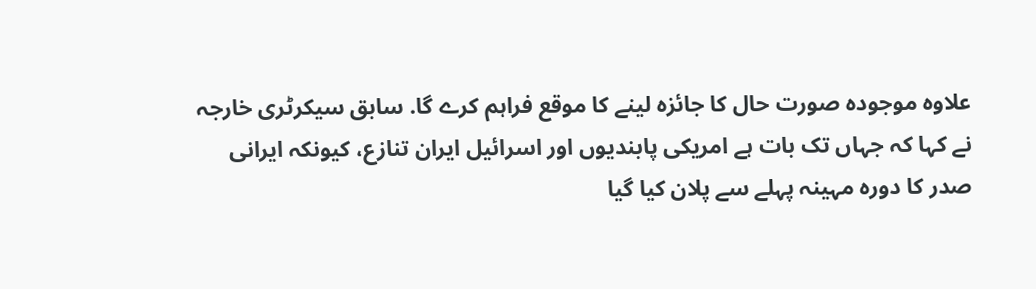علاوہ موجودہ صورت حال کا جائزہ لینے کا موقع فراہم کرے گا. سابق سیکرٹری خارجہ نے کہا کہ جہاں تک بات ہے امریکی پابندیوں اور اسرائیل ایران تنازع، کیونکہ ایرانی صدر کا دورہ مہینہ پہلے سے پلان کیا گیا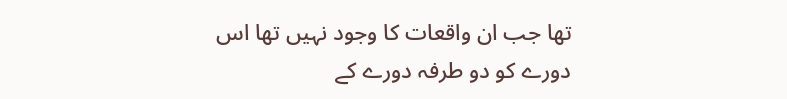تھا جب ان واقعات کا وجود نہیں تھا اس دورے کو دو طرفہ دورے کے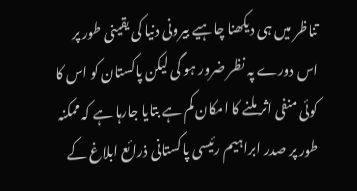تناظر میں ہی دیکھنا چاہیے بیرونی دنیا کی یقینی طور پر اس دورے پہ نظر ضرور ہو گی لیکن پاکستان کو اس کا کوئی منفی اثر ملنے کا امکان کم ہے بتایا جارہا ہے کہ ممکنہ طور پر صدر ابراہیم رئیسی پاکستانی ذرائع ابلاغ کے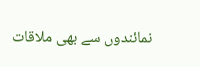نمائندوں سے بھی ملاقات